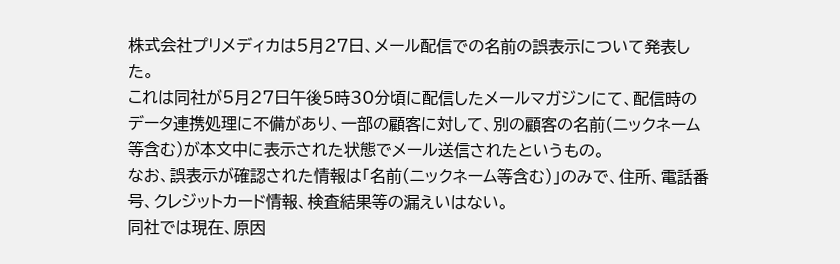株式会社プリメディカは5月27日、メール配信での名前の誤表示について発表した。
これは同社が5月27日午後5時30分頃に配信したメールマガジンにて、配信時のデータ連携処理に不備があり、一部の顧客に対して、別の顧客の名前(ニックネーム等含む)が本文中に表示された状態でメール送信されたというもの。
なお、誤表示が確認された情報は「名前(ニックネーム等含む)」のみで、住所、電話番号、クレジットカード情報、検査結果等の漏えいはない。
同社では現在、原因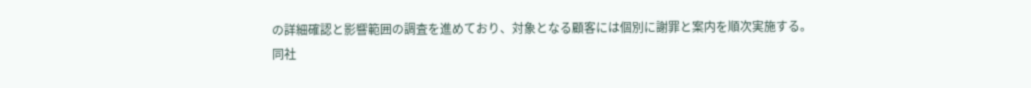の詳細確認と影響範囲の調査を進めており、対象となる顧客には個別に謝罪と案内を順次実施する。
同社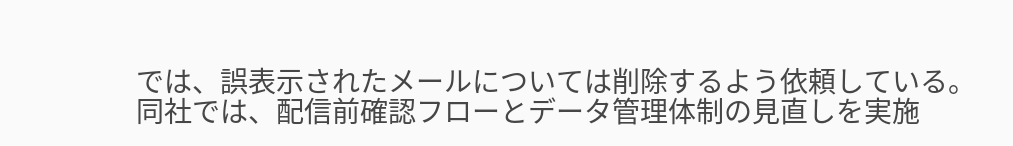では、誤表示されたメールについては削除するよう依頼している。
同社では、配信前確認フローとデータ管理体制の見直しを実施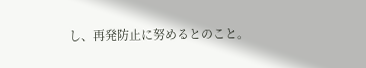し、再発防止に努めるとのこと。